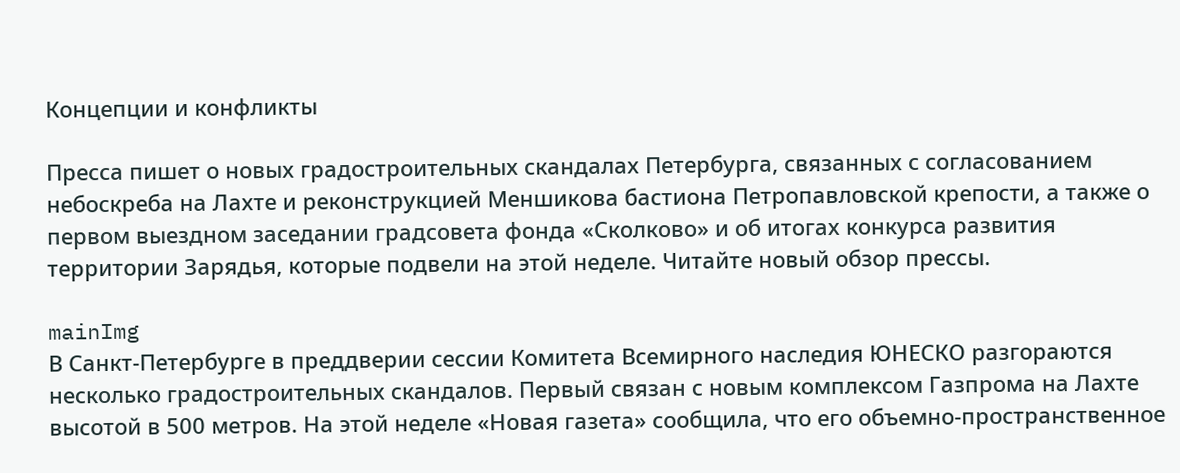Концепции и конфликты

Пресса пишет о новых градостроительных скандалах Петербурга, связанных с согласованием небоскреба на Лахте и реконструкцией Меншикова бастиона Петропавловской крепости, а также о первом выездном заседании градсовета фонда «Сколково» и об итогах конкурса развития территории Зарядья, которые подвели на этой неделе. Читайте новый обзор прессы.

mainImg
В Санкт-Петербурге в преддверии сессии Комитета Всемирного наследия ЮНЕСКО разгораются несколько градостроительных скандалов. Первый связан с новым комплексом Газпрома на Лахте высотой в 500 метров. На этой неделе «Новая газета» сообщила, что его объемно-пространственное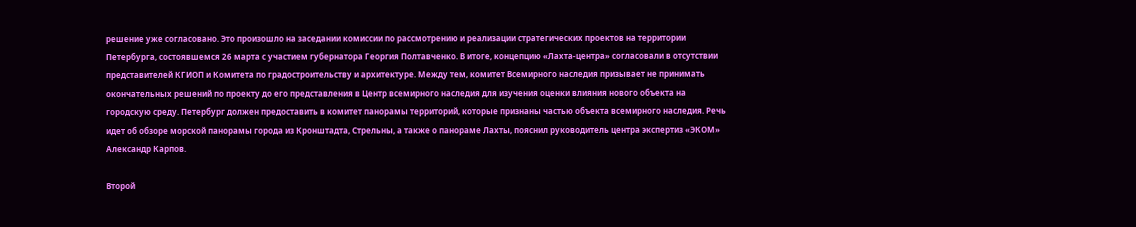решение уже согласовано. Это произошло на заседании комиссии по рассмотрению и реализации стратегических проектов на территории Петербурга, состоявшемся 26 марта с участием губернатора Георгия Полтавченко. В итоге, концепцию «Лахта-центра» согласовали в отсутствии представителей КГИОП и Комитета по градостроительству и архитектуре. Между тем, комитет Всемирного наследия призывает не принимать окончательных решений по проекту до его представления в Центр всемирного наследия для изучения оценки влияния нового объекта на городскую среду. Петербург должен предоставить в комитет панорамы территорий, которые признаны частью объекта всемирного наследия. Речь идет об обзоре морской панорамы города из Кронштадта, Стрельны, а также о панораме Лахты, пояснил руководитель центра экспертиз «ЭКОМ» Александр Карпов.

Второй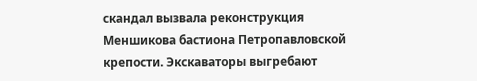скандал вызвала реконструкция Меншикова бастиона Петропавловской крепости. Экскаваторы выгребают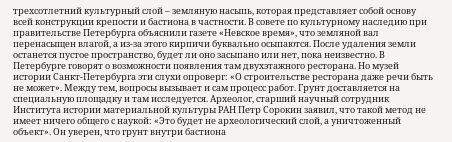трехсотлетний культурный слой – земляную насыпь, которая представляет собой основу всей конструкции крепости и бастиона в частности. В совете по культурному наследию при правительстве Петербурга объяснили газете «Невское время», что земляной вал перенасыщен влагой, а из-за этого кирпичи буквально осыпаются. После удаления земли останется пустое пространство, будет ли оно засыпано или нет, пока неизвестно. В Петербурге говорят о возможности появления там двухэтажного ресторана. Но музей истории Санкт-Петербурга эти слухи опроверг: «О строительстве ресторана даже речи быть не может». Между тем, вопросы вызывает и сам процесс работ. Грунт доставляется на специальную площадку и там исследуется. Археолог, старший научный сотрудник Института истории материальной культуры РАН Петр Сорокин заявил, что такой метод не имеет ничего общего с наукой: «Это будет не археологический слой, а уничтоженный объект». Он уверен, что грунт внутри бастиона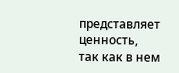представляет ценность, так как в нем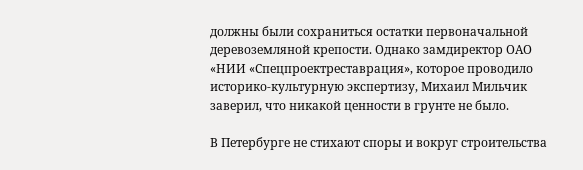должны были сохраниться остатки первоначальной деревоземляной крепости. Однако замдиректор ОАО «НИИ «Спецпроектреставрация», которое проводило историко-культурную экспертизу, Михаил Мильчик заверил, что никакой ценности в грунте не было.

В Петербурге не стихают споры и вокруг строительства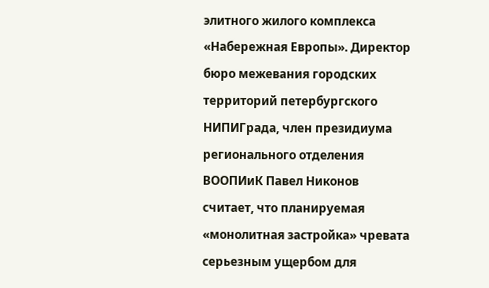элитного жилого комплекса «Набережная Европы». Директор бюро межевания городских территорий петербургского НИПИГрада, член президиума регионального отделения ВООПИиК Павел Никонов считает, что планируемая «монолитная застройка» чревата серьезным ущербом для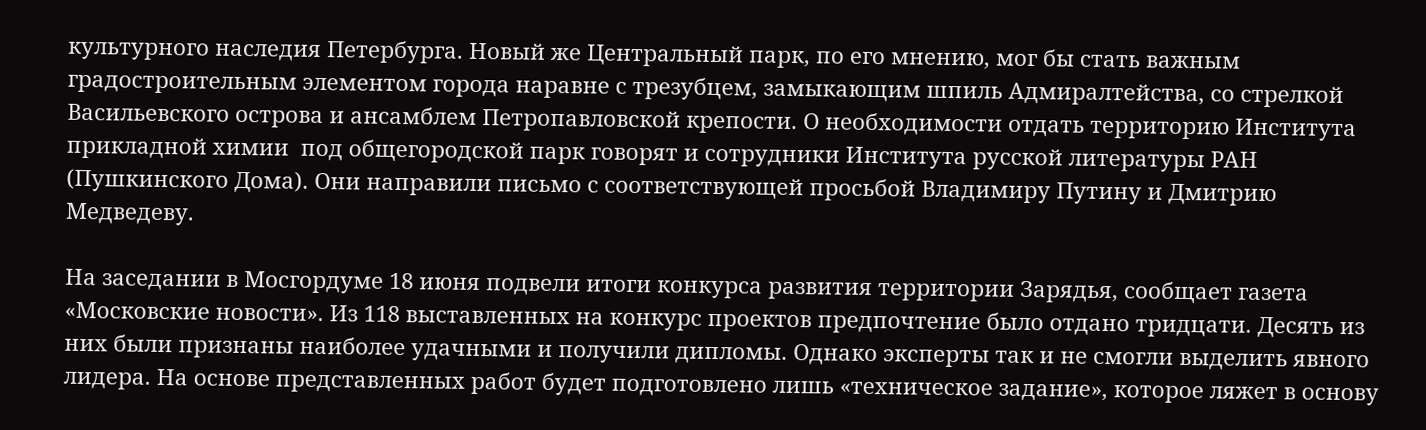культурного наследия Петербурга. Новый же Центральный парк, по его мнению, мог бы стать важным градостроительным элементом города наравне с трезубцем, замыкающим шпиль Адмиралтейства, со стрелкой Васильевского острова и ансамблем Петропавловской крепости. О необходимости отдать территорию Института прикладной химии  под общегородской парк говорят и сотрудники Института русской литературы РАН (Пушкинского Дома). Они направили письмо с соответствующей просьбой Владимиру Путину и Дмитрию Медведеву.

На заседании в Мосгордуме 18 июня подвели итоги конкурса развития территории Зарядья, сообщает газета «Московские новости». Из 118 выставленных на конкурс проектов предпочтение было отдано тридцати. Десять из них были признаны наиболее удачными и получили дипломы. Однако эксперты так и не смогли выделить явного лидера. На основе представленных работ будет подготовлено лишь «техническое задание», которое ляжет в основу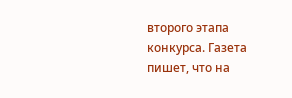второго этапа конкурса. Газета пишет, что на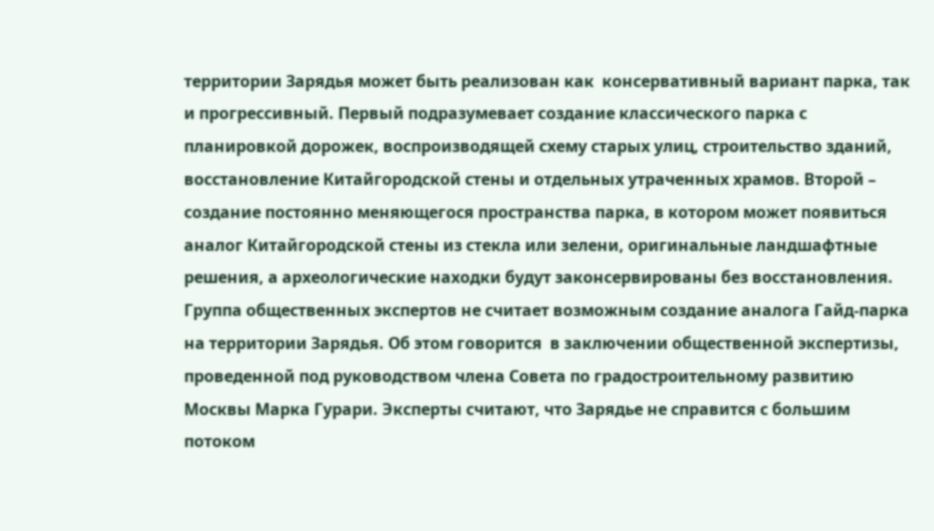территории Зарядья может быть реализован как  консервативный вариант парка, так и прогрессивный. Первый подразумевает создание классического парка с  планировкой дорожек, воспроизводящей схему старых улиц, строительство зданий, восстановление Китайгородской стены и отдельных утраченных храмов. Второй – создание постоянно меняющегося пространства парка, в котором может появиться аналог Китайгородской стены из стекла или зелени, оригинальные ландшафтные решения, а археологические находки будут законсервированы без восстановления. Группа общественных экспертов не считает возможным создание аналога Гайд-парка на территории Зарядья. Об этом говорится  в заключении общественной экспертизы, проведенной под руководством члена Совета по градостроительному развитию Москвы Марка Гурари. Эксперты считают, что Зарядье не справится с большим потоком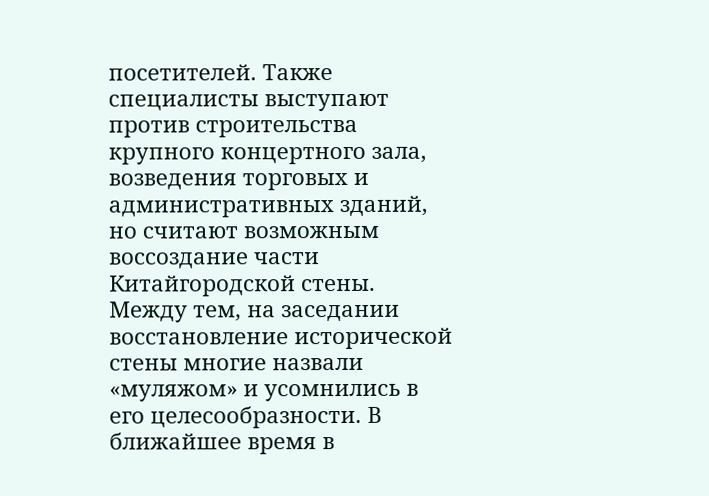посетителей. Также специалисты выступают против строительства крупного концертного зала,  возведения торговых и административных зданий, но считают возможным воссоздание части Китайгородской стены. Между тем, на заседании восстановление исторической стены многие назвали «муляжом» и усомнились в его целесообразности. В ближайшее время в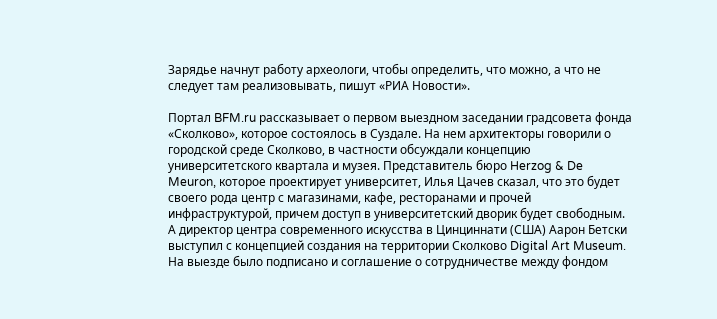Зарядье начнут работу археологи, чтобы определить, что можно, а что не следует там реализовывать, пишут «РИА Новости».

Портал BFM.ru рассказывает о первом выездном заседании градсовета фонда «Сколково», которое состоялось в Суздале. На нем архитекторы говорили о городской среде Сколково, в частности обсуждали концепцию университетского квартала и музея. Представитель бюро Herzog & De Meuron, которое проектирует университет, Илья Цачев сказал, что это будет своего рода центр с магазинами, кафе, ресторанами и прочей инфраструктурой, причем доступ в университетский дворик будет свободным. А директор центра современного искусства в Цинциннати (США) Аарон Бетски выступил с концепцией создания на территории Сколково Digital Art Museum. На выезде было подписано и соглашение о сотрудничестве между фондом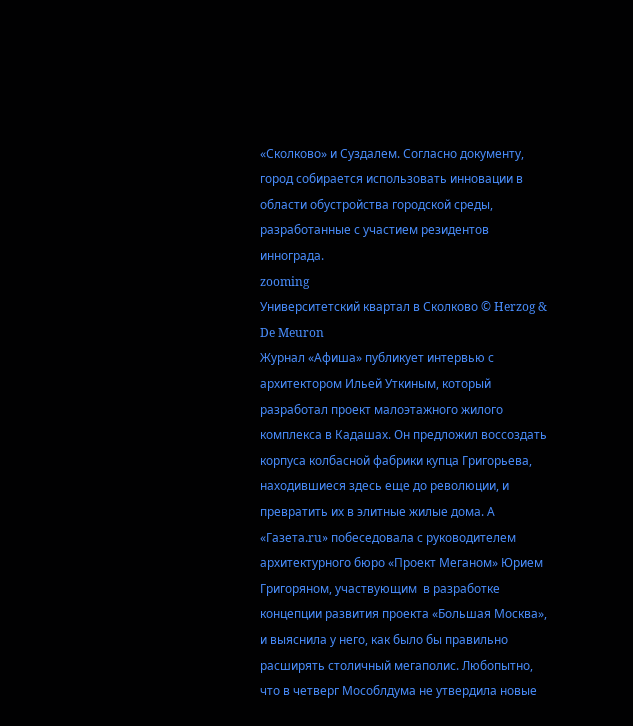«Сколково» и Суздалем. Согласно документу, город собирается использовать инновации в области обустройства городской среды, разработанные с участием резидентов иннограда.
zooming
Университетский квартал в Сколково © Herzog & De Meuron
Журнал «Афиша» публикует интервью с архитектором Ильей Уткиным, который разработал проект малоэтажного жилого комплекса в Кадашах. Он предложил воссоздать корпуса колбасной фабрики купца Григорьева, находившиеся здесь еще до революции, и превратить их в элитные жилые дома. А «Газета.ru» побеседовала с руководителем архитектурного бюро «Проект Меганом» Юрием Григоряном, участвующим  в разработке концепции развития проекта «Большая Москва», и выяснила у него, как было бы правильно расширять столичный мегаполис. Любопытно, что в четверг Мособлдума не утвердила новые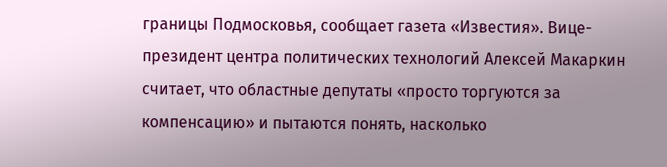границы Подмосковья, сообщает газета «Известия». Вице-президент центра политических технологий Алексей Макаркин считает, что областные депутаты «просто торгуются за компенсацию» и пытаются понять, насколько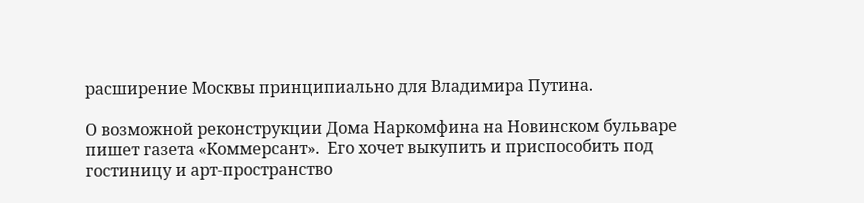расширение Москвы принципиально для Владимира Путина.

О возможной реконструкции Дома Наркомфина на Новинском бульваре пишет газета «Коммерсант».  Его хочет выкупить и приспособить под гостиницу и арт-пространство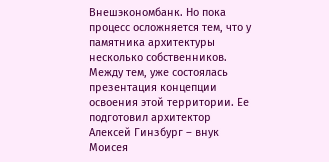Внешэкономбанк. Но пока процесс осложняется тем, что у памятника архитектуры несколько собственников. Между тем, уже состоялась презентация концепции освоения этой территории. Ее подготовил архитектор Алексей Гинзбург – внук Моисея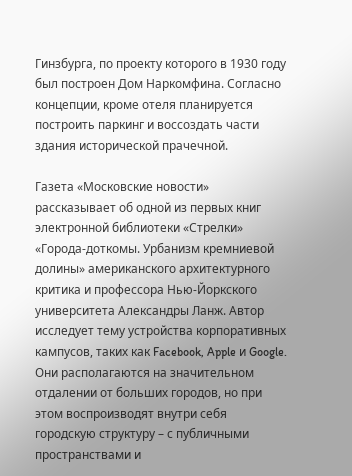Гинзбурга, по проекту которого в 1930 году был построен Дом Наркомфина. Согласно концепции, кроме отеля планируется построить паркинг и воссоздать части здания исторической прачечной.

Газета «Московские новости» рассказывает об одной из первых книг электронной библиотеки «Стрелки» «Города-доткомы. Урбанизм кремниевой долины» американского архитектурного критика и профессора Нью-Йоркского университета Александры Ланж. Автор исследует тему устройства корпоративных кампусов, таких как Facebook, Apple и Google. Они располагаются на значительном отдалении от больших городов, но при этом воспроизводят внутри себя городскую структуру – с публичными пространствами и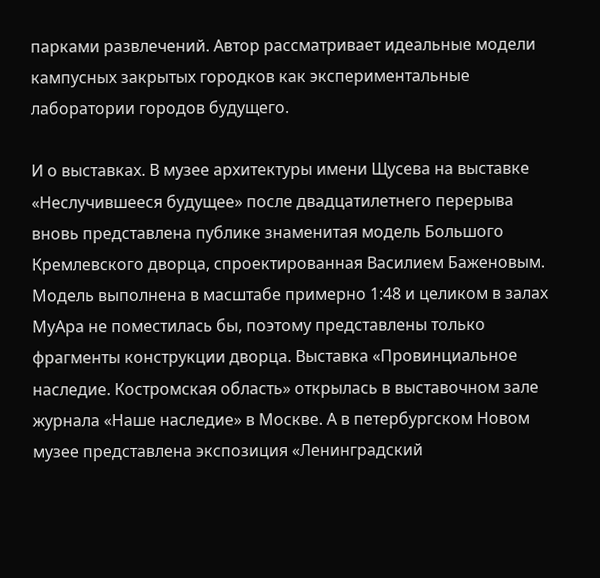парками развлечений. Автор рассматривает идеальные модели кампусных закрытых городков как экспериментальные лаборатории городов будущего.

И о выставках. В музее архитектуры имени Щусева на выставке «Неслучившееся будущее» после двадцатилетнего перерыва вновь представлена публике знаменитая модель Большого Кремлевского дворца, спроектированная Василием Баженовым. Модель выполнена в масштабе примерно 1:48 и целиком в залах МуАра не поместилась бы, поэтому представлены только фрагменты конструкции дворца. Выставка «Провинциальное наследие. Костромская область» открылась в выставочном зале журнала «Наше наследие» в Москве. А в петербургском Новом музее представлена экспозиция «Ленинградский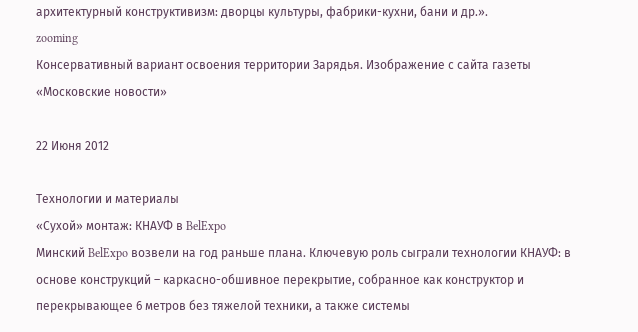архитектурный конструктивизм: дворцы культуры, фабрики-кухни, бани и др.».
zooming
Консервативный вариант освоения территории Зарядья. Изображение с сайта газеты «Московские новости»

22 Июня 2012

Технологии и материалы
«Сухой» монтаж: КНАУФ в BelExpo
Минский BelExpo возвели на год раньше плана. Ключевую роль сыграли технологии КНАУФ: в основе конструкций – каркасно-обшивное перекрытие, собранное как конструктор и перекрывающее 6 метров без тяжелой техники, а также системы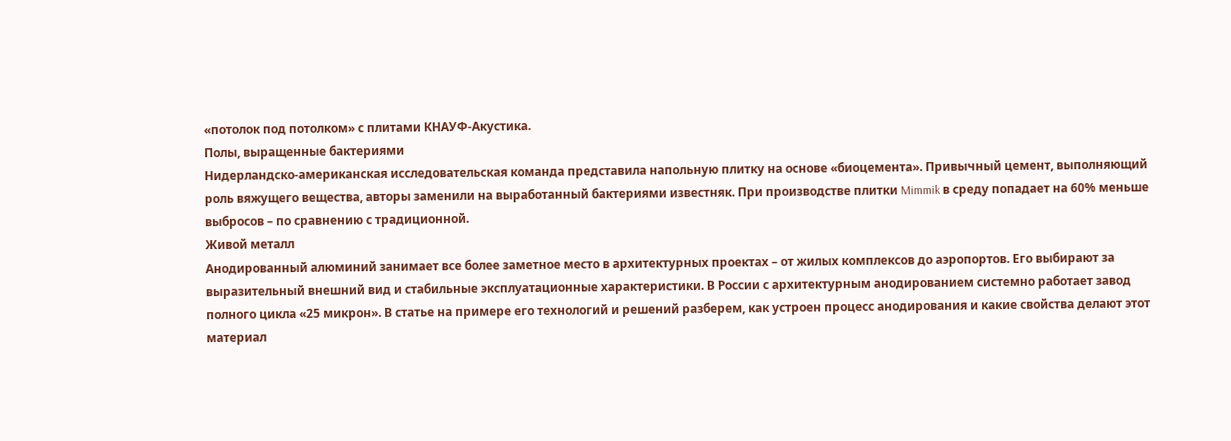«потолок под потолком» с плитами КНАУФ-Акустика.
Полы, выращенные бактериями
Нидерландско-американская исследовательская команда представила напольную плитку на основе «биоцемента». Привычный цемент, выполняющий роль вяжущего вещества, авторы заменили на выработанный бактериями известняк. При производстве плитки Mimmik в среду попадает на 60% меньше выбросов – по сравнению с традиционной.
Живой металл
Анодированный алюминий занимает все более заметное место в архитектурных проектах – от жилых комплексов до аэропортов. Его выбирают за выразительный внешний вид и стабильные эксплуатационные характеристики. В России с архитектурным анодированием системно работает завод полного цикла «25 микрон». В статье на примере его технологий и решений разберем, как устроен процесс анодирования и какие свойства делают этот материал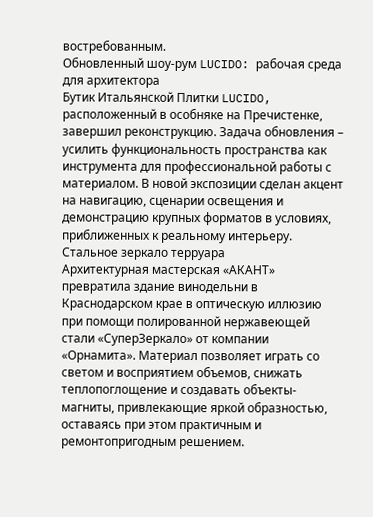востребованным.
Обновленный шоу-рум LUCIDO: рабочая среда для архитектора
Бутик Итальянской Плитки LUCIDO, расположенный в особняке на Пречистенке, завершил реконструкцию. Задача обновления – усилить функциональность пространства как инструмента для профессиональной работы с материалом. В новой экспозиции сделан акцент на навигацию, сценарии освещения и демонстрацию крупных форматов в условиях, приближенных к реальному интерьеру.
Стальное зеркало терруара
Архитектурная мастерская «АКАНТ» превратила здание винодельни в Краснодарском крае в оптическую иллюзию при помощи полированной нержавеющей стали «СуперЗеркало» от компании «Орнамита». Материал позволяет играть со светом и восприятием объемов, снижать теплопоглощение и создавать объекты-магниты, привлекающие яркой образностью, оставаясь при этом практичным и ремонтопригодным решением.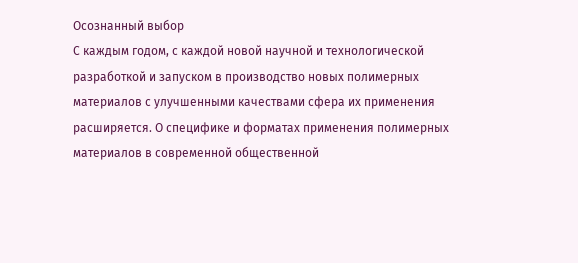Осознанный выбор
С каждым годом, с каждой новой научной и технологической разработкой и запуском в производство новых полимерных материалов с улучшенными качествами сфера их применения расширяется. О специфике и форматах применения полимерных материалов в современной общественной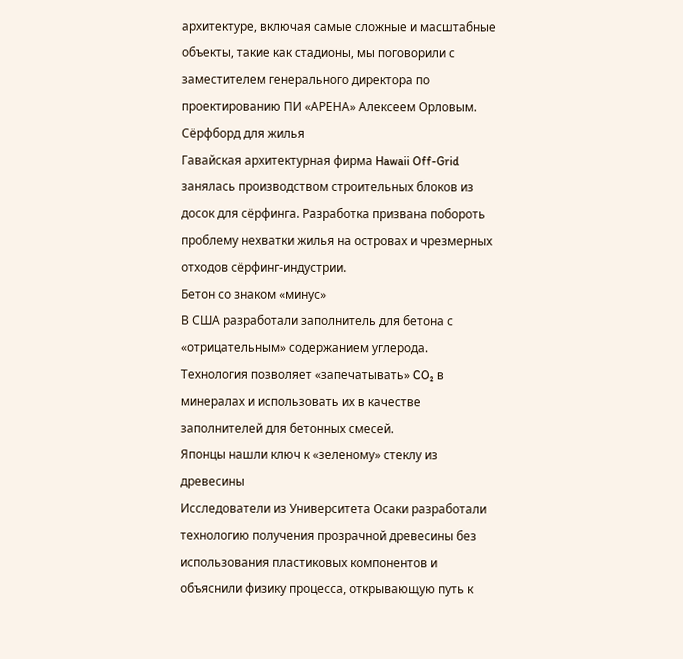архитектуре, включая самые сложные и масштабные объекты, такие как стадионы, мы поговорили с заместителем генерального директора по проектированию ПИ «АРЕНА» Алексеем Орловым.
Сёрфборд для жилья
Гавайская архитектурная фирма Hawaii Off-Grid занялась производством строительных блоков из досок для сёрфинга. Разработка призвана побороть проблему нехватки жилья на островах и чрезмерных отходов сёрфинг-индустрии.
Бетон со знаком «минус»
В США разработали заполнитель для бетона с «отрицательным» содержанием углерода. Технология позволяет «запечатывать» CO₂ в минералах и использовать их в качестве заполнителей для бетонных смесей.
Японцы нашли ключ к «зеленому» стеклу из древесины
Исследователи из Университета Осаки разработали технологию получения прозрачной древесины без использования пластиковых компонентов и объяснили физику процесса, открывающую путь к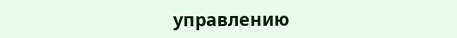управлению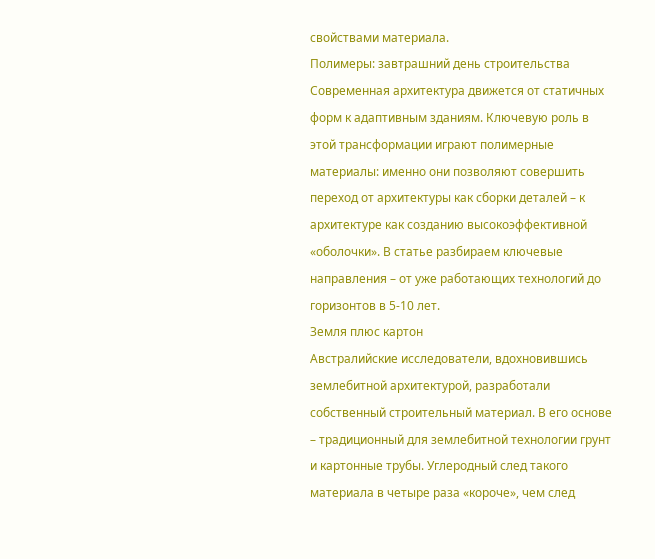свойствами материала.
Полимеры: завтрашний день строительства
Современная архитектура движется от статичных форм к адаптивным зданиям. Ключевую роль в этой трансформации играют полимерные материалы: именно они позволяют совершить переход от архитектуры как сборки деталей – к архитектуре как созданию высокоэффективной «оболочки». В статье разбираем ключевые направления – от уже работающих технологий до горизонтов в 5-10 лет.
Земля плюс картон
Австралийские исследователи, вдохновившись землебитной архитектурой, разработали собственный строительный материал. В его основе – традиционный для землебитной технологии грунт и картонные трубы. Углеродный след такого материала в четыре раза «короче», чем след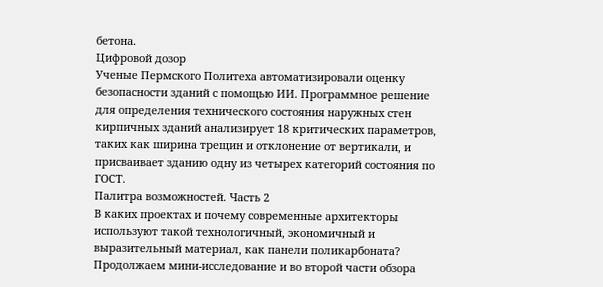бетона.
Цифровой дозор
Ученые Пермского Политеха автоматизировали оценку безопасности зданий с помощью ИИ. Программное решение для определения технического состояния наружных стен кирпичных зданий анализирует 18 критических параметров, таких как ширина трещин и отклонение от вертикали, и присваивает зданию одну из четырех категорий состояния по ГОСТ.
Палитра возможностей. Часть 2
В каких проектах и почему современные архитекторы используют такой технологичный, экономичный и выразительный материал, как панели поликарбоната? Продолжаем мини-исследование и во второй части обзора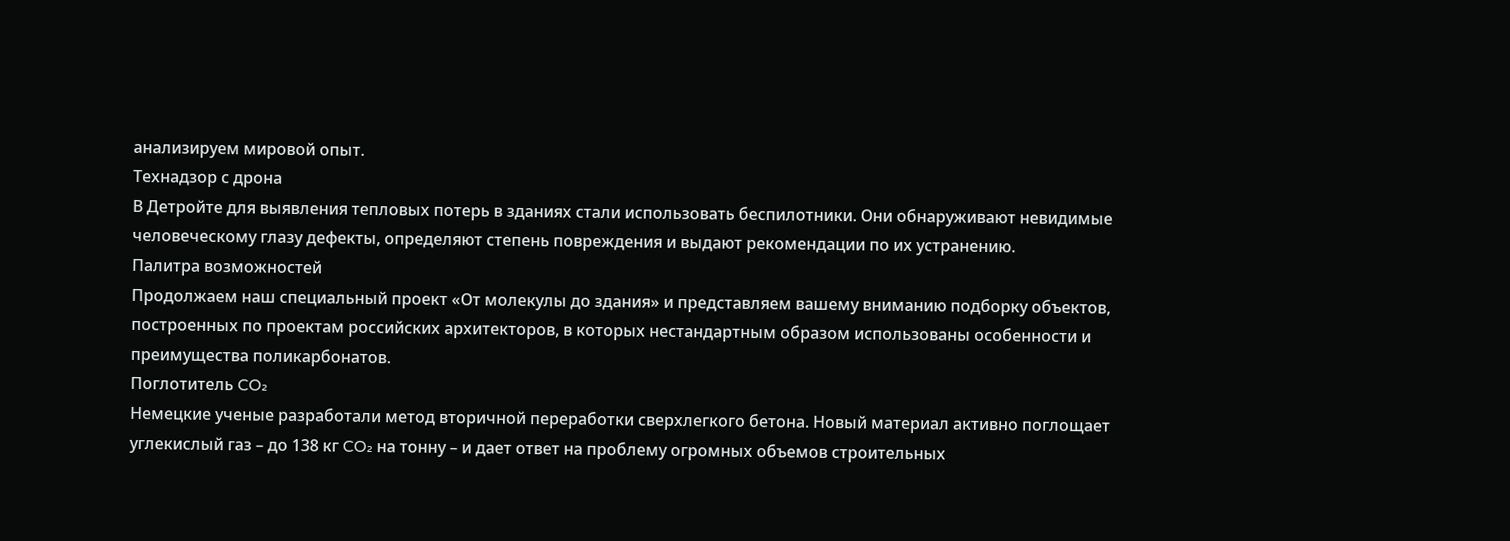анализируем мировой опыт.
Технадзор с дрона
В Детройте для выявления тепловых потерь в зданиях стали использовать беспилотники. Они обнаруживают невидимые человеческому глазу дефекты, определяют степень повреждения и выдают рекомендации по их устранению.
Палитра возможностей
Продолжаем наш специальный проект «От молекулы до здания» и представляем вашему вниманию подборку объектов, построенных по проектам российских архитекторов, в которых нестандартным образом использованы особенности и преимущества поликарбонатов.
Поглотитель CO₂
Немецкие ученые разработали метод вторичной переработки сверхлегкого бетона. Новый материал активно поглощает углекислый газ – до 138 кг CO₂ на тонну – и дает ответ на проблему огромных объемов строительных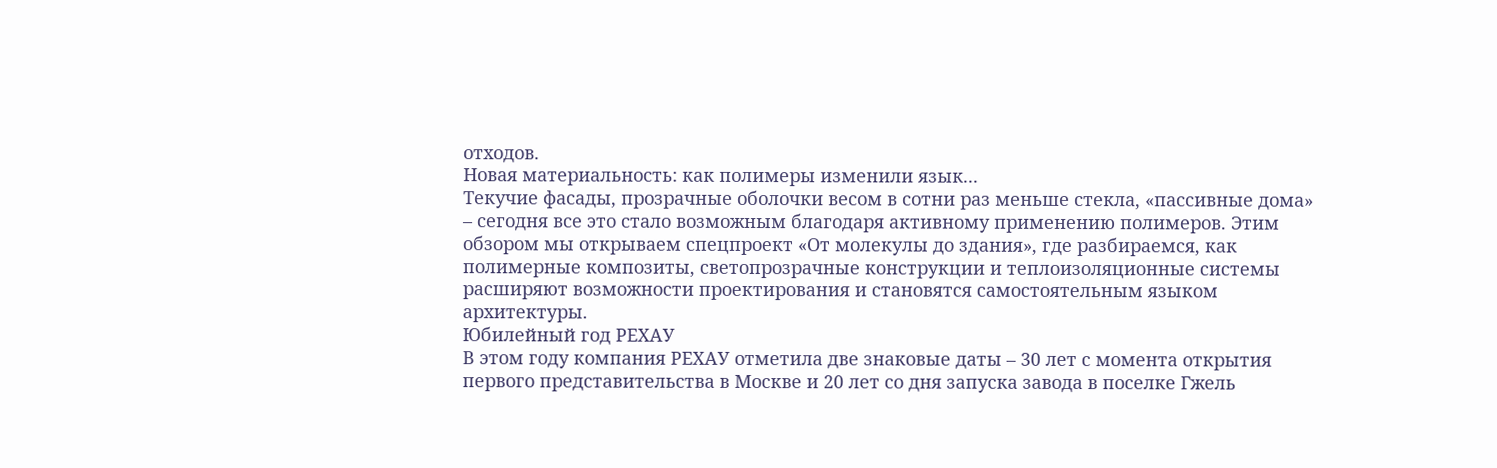отходов.
Новая материальность: как полимеры изменили язык...
Текучие фасады, прозрачные оболочки весом в сотни раз меньше стекла, «пассивные дома» – сегодня все это стало возможным благодаря активному применению полимеров. Этим обзором мы открываем спецпроект «От молекулы до здания», где разбираемся, как полимерные композиты, светопрозрачные конструкции и теплоизоляционные системы расширяют возможности проектирования и становятся самостоятельным языком архитектуры.
Юбилейный год РЕХАУ
В этом году компания РЕХАУ отметила две знаковые даты – 30 лет с момента открытия первого представительства в Москве и 20 лет со дня запуска завода в поселке Гжель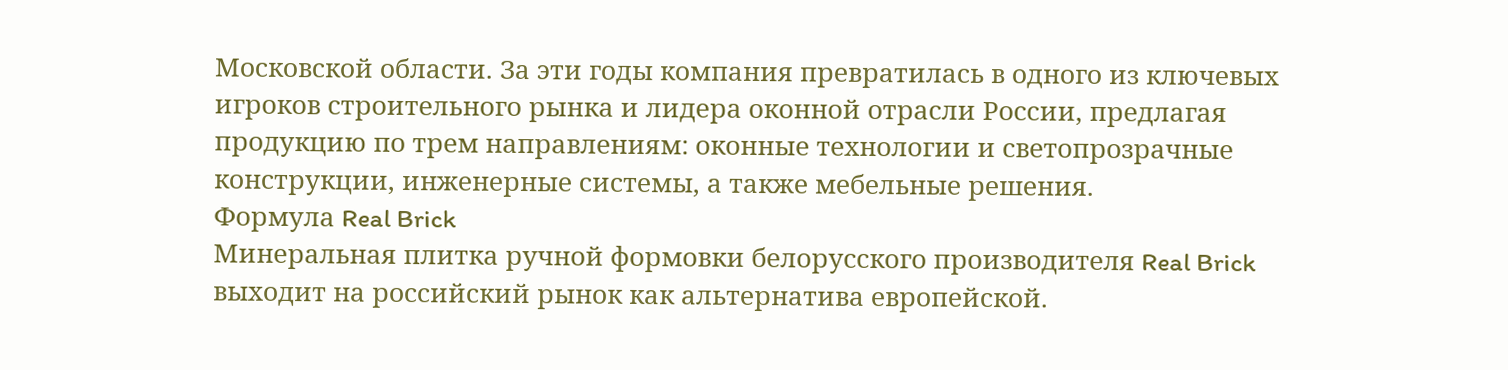Московской области. За эти годы компания превратилась в одного из ключевых игроков строительного рынка и лидера оконной отрасли России, предлагая продукцию по трем направлениям: оконные технологии и светопрозрачные конструкции, инженерные системы, а также мебельные решения.
Формула Real Brick
Минеральная плитка ручной формовки белорусского производителя Real Brick выходит на российский рынок как альтернатива европейской.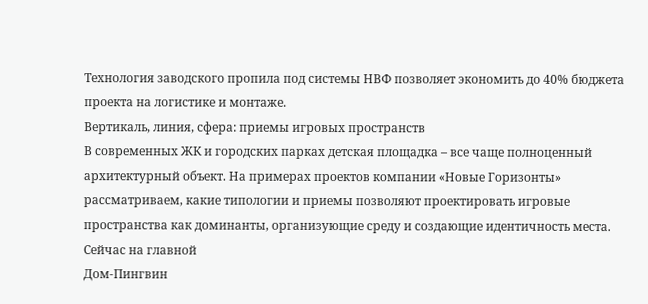Технология заводского пропила под системы НВФ позволяет экономить до 40% бюджета проекта на логистике и монтаже.
Вертикаль, линия, сфера: приемы игровых пространств
В современных ЖК и городских парках детская площадка – все чаще полноценный архитектурный объект. На примерах проектов компании «Новые Горизонты» рассматриваем, какие типологии и приемы позволяют проектировать игровые пространства как доминанты, организующие среду и создающие идентичность места.
Сейчас на главной
Дом-Пингвин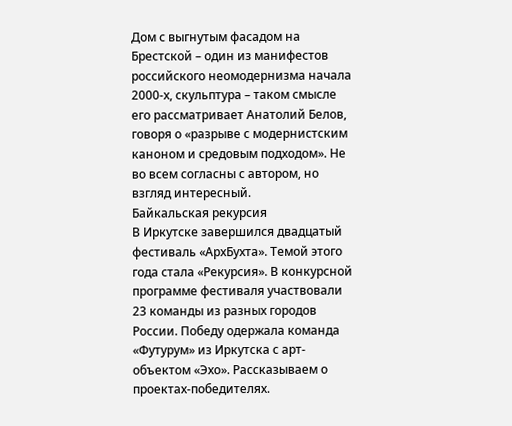Дом с выгнутым фасадом на Брестской – один из манифестов российского неомодернизма начала 2000-х, скульптура – таком смысле его рассматривает Анатолий Белов, говоря о «разрыве с модернистским каноном и средовым подходом». Не во всем согласны с автором, но взгляд интересный.
Байкальская рекурсия
В Иркутске завершился двадцатый фестиваль «АрхБухта». Темой этого года стала «Рекурсия». В конкурсной программе фестиваля участвовали 23 команды из разных городов России. Победу одержала команда «Футурум» из Иркутска с арт-объектом «Эхо». Рассказываем о проектах-победителях.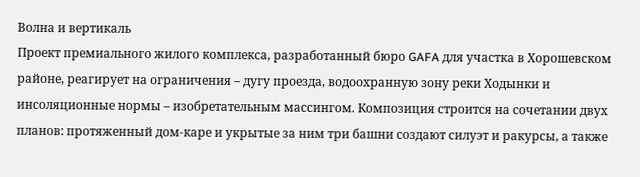Волна и вертикаль
Проект премиального жилого комплекса, разработанный бюро GAFA для участка в Хорошевском районе, реагирует на ограничения – дугу проезда, водоохранную зону реки Ходынки и инсоляционные нормы – изобретательным массингом. Композиция строится на сочетании двух планов: протяженный дом-каре и укрытые за ним три башни создают силуэт и ракурсы, а также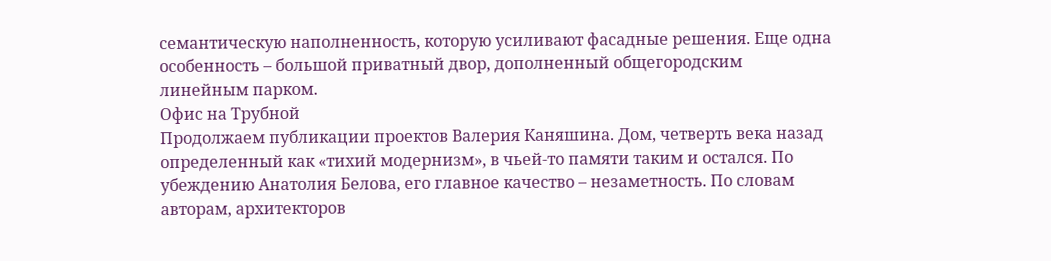семантическую наполненность, которую усиливают фасадные решения. Еще одна особенность – большой приватный двор, дополненный общегородским линейным парком.
Офис на Трубной
Продолжаем публикации проектов Валерия Каняшина. Дом, четверть века назад определенный как «тихий модернизм», в чьей-то памяти таким и остался. По убеждению Анатолия Белова, его главное качество – незаметность. По словам авторам, архитекторов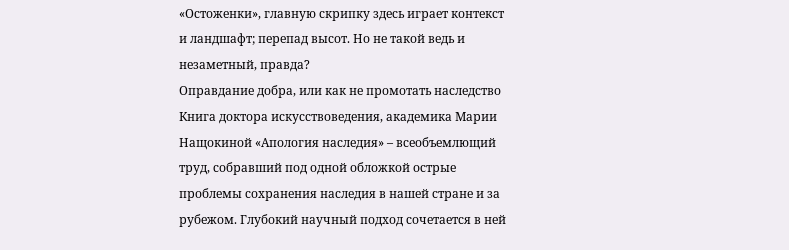«Остоженки», главную скрипку здесь играет контекст и ландшафт; перепад высот. Но не такой ведь и незаметный, правда?
Оправдание добра, или как не промотать наследство
Книга доктора искусствоведения, академика Марии Нащокиной «Апология наследия» – всеобъемлющий труд, собравший под одной обложкой острые проблемы сохранения наследия в нашей стране и за рубежом. Глубокий научный подход сочетается в ней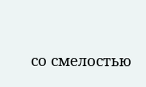со смелостью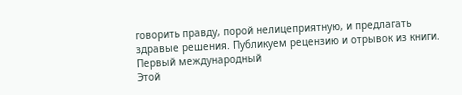говорить правду, порой нелицеприятную, и предлагать здравые решения. Публикуем рецензию и отрывок из книги.
Первый международный
Этой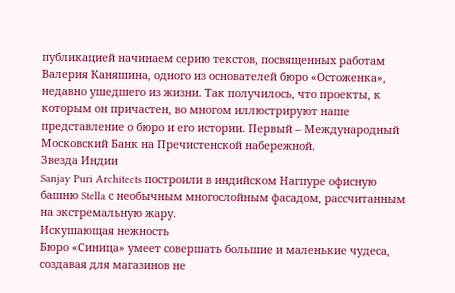публикацией начинаем серию текстов, посвященных работам Валерия Каняшина, одного из основателей бюро «Остоженка», недавно ушедшего из жизни. Так получилось, что проекты, к которым он причастен, во многом иллюстрируют наше представление о бюро и его истории. Первый – Международный Московский Банк на Пречистенской набережной.
Звезда Индии
Sanjay Puri Architects построили в индийском Нагпуре офисную башню Stella с необычным многослойным фасадом, рассчитанным на экстремальную жару.
Искушающая нежность
Бюро «Синица» умеет совершать большие и маленькие чудеса, создавая для магазинов не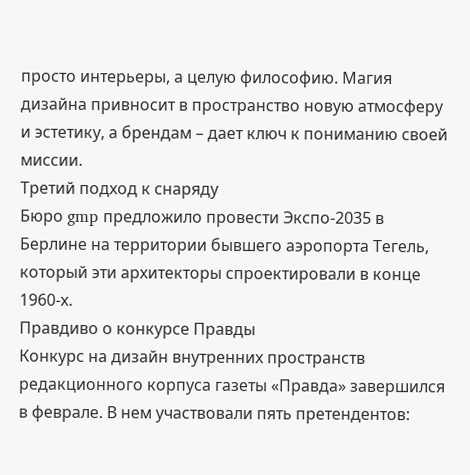просто интерьеры, а целую философию. Магия дизайна привносит в пространство новую атмосферу и эстетику, а брендам – дает ключ к пониманию своей миссии.
Третий подход к снаряду
Бюро gmp предложило провести Экспо-2035 в Берлине на территории бывшего аэропорта Тегель, который эти архитекторы спроектировали в конце 1960-х.
Правдиво о конкурсе Правды
Конкурс на дизайн внутренних пространств редакционного корпуса газеты «Правда» завершился в феврале. В нем участвовали пять претендентов: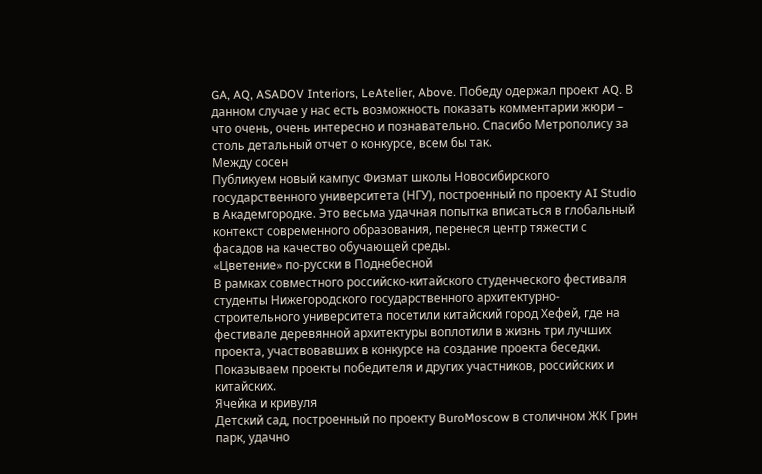GA, AQ, ASADOV Interiors, LeAtelier, Above. Победу одержал проект AQ. В данном случае у нас есть возможность показать комментарии жюри – что очень, очень интересно и познавательно. Спасибо Метрополису за столь детальный отчет о конкурсе, всем бы так.
Между сосен
Публикуем новый кампус Физмат школы Новосибирского государственного университета (НГУ), построенный по проекту AI Studio в Академгородке. Это весьма удачная попытка вписаться в глобальный контекст современного образования, перенеся центр тяжести с фасадов на качество обучающей среды.
«Цветение» по-русски в Поднебесной
В рамках совместного российско-китайского студенческого фестиваля студенты Нижегородского государственного архитектурно-строительного университета посетили китайский город Хефей, где на фестивале деревянной архитектуры воплотили в жизнь три лучших проекта, участвовавших в конкурсе на создание проекта беседки. Показываем проекты победителя и других участников, российских и китайских.
Ячейка и кривуля
Детский сад, построенный по проекту BuroMoscow в столичном ЖК Грин парк, удачно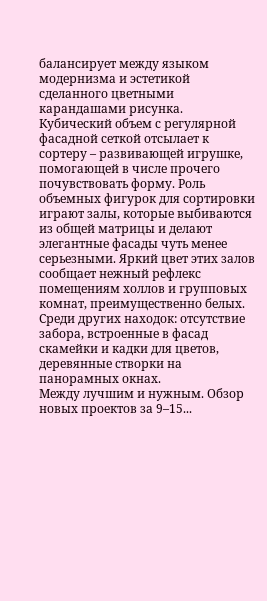балансирует между языком модернизма и эстетикой сделанного цветными карандашами рисунка. Кубический объем с регулярной фасадной сеткой отсылает к сортеру – развивающей игрушке, помогающей в числе прочего почувствовать форму. Роль объемных фигурок для сортировки играют залы, которые выбиваются из общей матрицы и делают элегантные фасады чуть менее серьезными. Яркий цвет этих залов сообщает нежный рефлекс помещениям холлов и групповых комнат, преимущественно белых. Среди других находок: отсутствие забора, встроенные в фасад скамейки и кадки для цветов, деревянные створки на панорамных окнах.
Между лучшим и нужным. Обзор новых проектов за 9–15...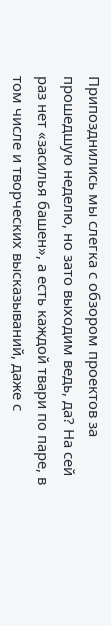Припозднились мы слегка с обзором проектов за прошедшую неделю, но зато выходим ведь, да? На сей раз нет «засилья башен», а есть каждой твари по паре, в том числе и творческих высказываний, даже с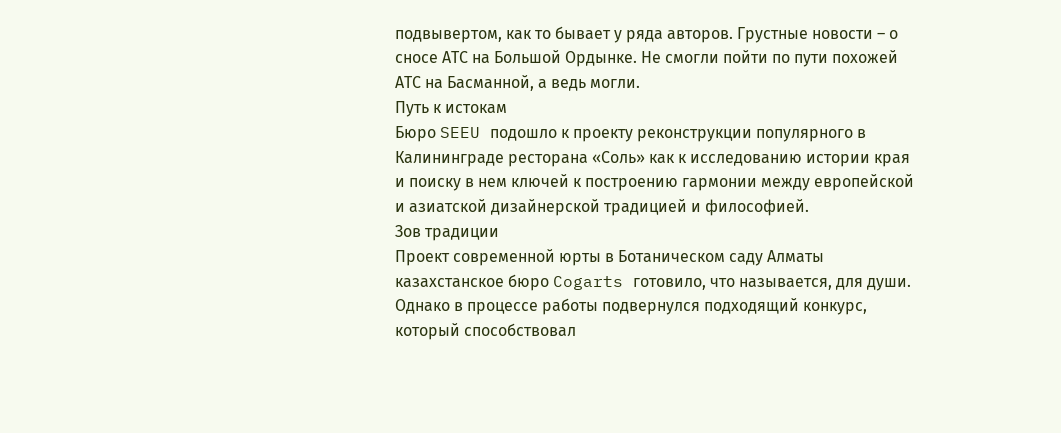подвывертом, как то бывает у ряда авторов. Грустные новости – о сносе АТС на Большой Ордынке. Не смогли пойти по пути похожей АТС на Басманной, а ведь могли.
Путь к истокам
Бюро SEEU подошло к проекту реконструкции популярного в Калининграде ресторана «Соль» как к исследованию истории края и поиску в нем ключей к построению гармонии между европейской и азиатской дизайнерской традицией и философией.
Зов традиции
Проект современной юрты в Ботаническом саду Алматы казахстанское бюро Cogarts готовило, что называется, для души. Однако в процессе работы подвернулся подходящий конкурс, который способствовал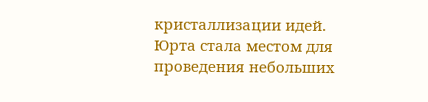кристаллизации идей. Юрта стала местом для проведения небольших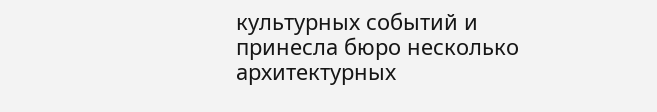культурных событий и принесла бюро несколько архитектурных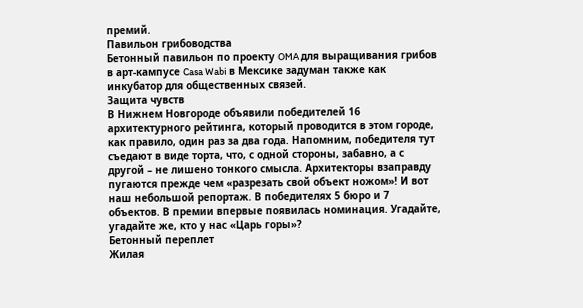премий.
Павильон грибоводства
Бетонный павильон по проекту OMA для выращивания грибов в арт-кампусе Casa Wabi в Мексике задуман также как инкубатор для общественных связей.
Защита чувств
В Нижнем Новгороде объявили победителей 16 архитектурного рейтинга, который проводится в этом городе, как правило, один раз за два года. Напомним, победителя тут съедают в виде торта, что, с одной стороны, забавно, а с другой – не лишено тонкого смысла. Архитекторы взаправду пугаются прежде чем «разрезать свой объект ножом»! И вот наш небольшой репортаж. В победителях 5 бюро и 7 объектов. В премии впервые появилась номинация. Угадайте, угадайте же, кто у нас «Царь горы»?
Бетонный переплет
Жилая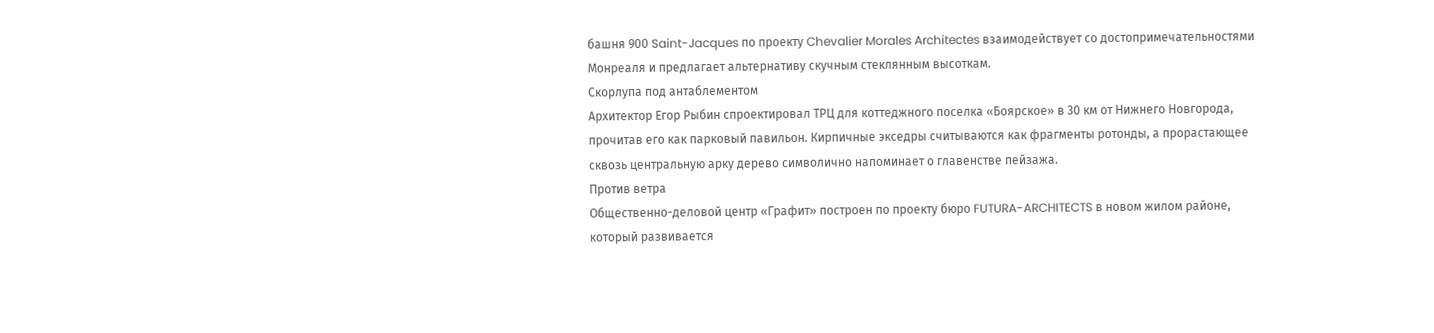башня 900 Saint-Jacques по проекту Chevalier Morales Architectes взаимодействует со достопримечательностями Монреаля и предлагает альтернативу скучным стеклянным высоткам.
Скорлупа под антаблементом
Архитектор Егор Рыбин спроектировал ТРЦ для коттеджного поселка «Боярское» в 30 км от Нижнего Новгорода, прочитав его как парковый павильон. Кирпичные экседры считываются как фрагменты ротонды, а прорастающее сквозь центральную арку дерево символично напоминает о главенстве пейзажа.
Против ветра
Общественно-деловой центр «Графит» построен по проекту бюро FUTURA-ARCHITECTS в новом жилом районе, который развивается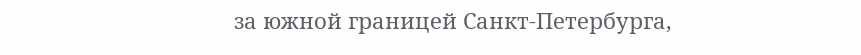за южной границей Санкт-Петербурга,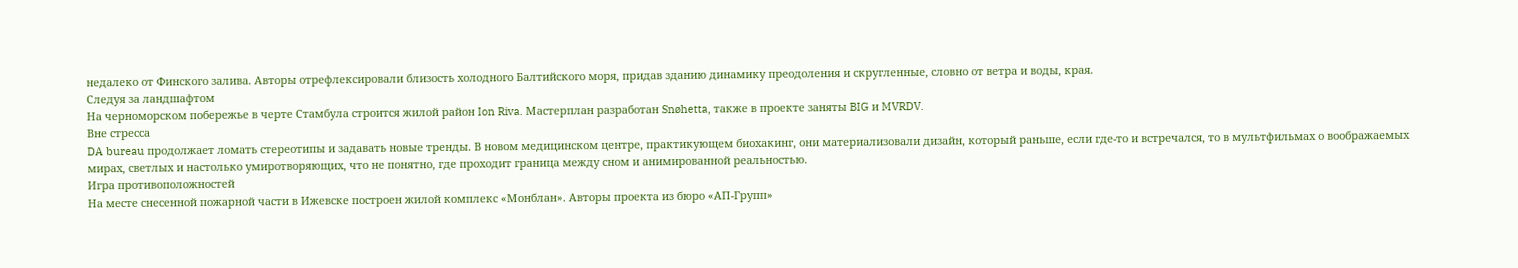недалеко от Финского залива. Авторы отрефлексировали близость холодного Балтийского моря, придав зданию динамику преодоления и скругленные, словно от ветра и воды, края.
Следуя за ландшафтом
На черноморском побережье в черте Стамбула строится жилой район Ion Riva. Мастерплан разработан Snøhetta, также в проекте заняты BIG и MVRDV.
Вне стресса
DA bureau продолжает ломать стереотипы и задавать новые тренды. В новом медицинском центре, практикующем биохакинг, они материализовали дизайн, который раньше, если где-то и встречался, то в мультфильмах о воображаемых мирах, светлых и настолько умиротворяющих, что не понятно, где проходит граница между сном и анимированной реальностью.
Игра противоположностей
На месте снесенной пожарной части в Ижевске построен жилой комплекс «Монблан». Авторы проекта из бюро «АП-Групп»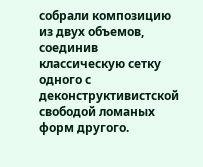собрали композицию из двух объемов, соединив классическую сетку одного с деконструктивистской свободой ломаных форм другого.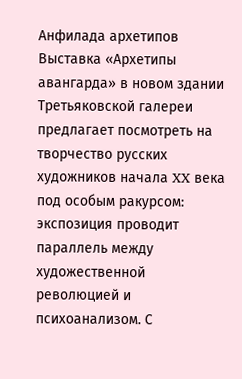Анфилада архетипов
Выставка «Архетипы авангарда» в новом здании Третьяковской галереи предлагает посмотреть на творчество русских художников начала XX века под особым ракурсом: экспозиция проводит параллель между художественной революцией и психоанализом. С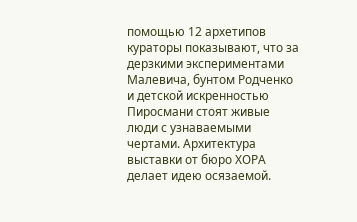помощью 12 архетипов кураторы показывают, что за дерзкими экспериментами Малевича, бунтом Родченко и детской искренностью Пиросмани стоят живые люди с узнаваемыми чертами. Архитектура выставки от бюро ХОРА делает идею осязаемой.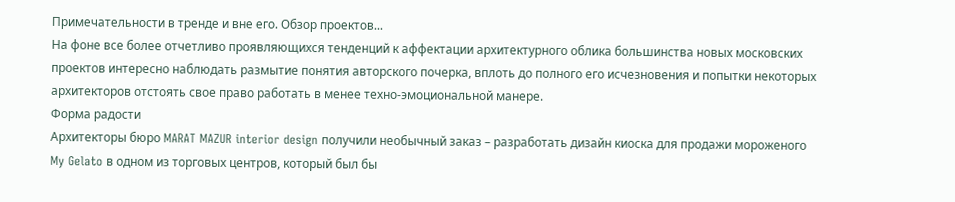Примечательности в тренде и вне его. Обзор проектов...
На фоне все более отчетливо проявляющихся тенденций к аффектации архитектурного облика большинства новых московских проектов интересно наблюдать размытие понятия авторского почерка, вплоть до полного его исчезновения и попытки некоторых архитекторов отстоять свое право работать в менее техно-эмоциональной манере.
Форма радости
Архитекторы бюро MARAT MAZUR interior design получили необычный заказ – разработать дизайн киоска для продажи мороженого My Gelato в одном из торговых центров, который был бы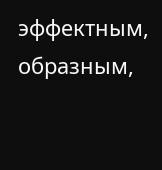эффектным, образным,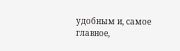удобным и, самое главное,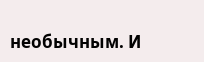необычным. И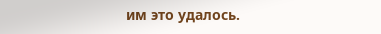им это удалось.